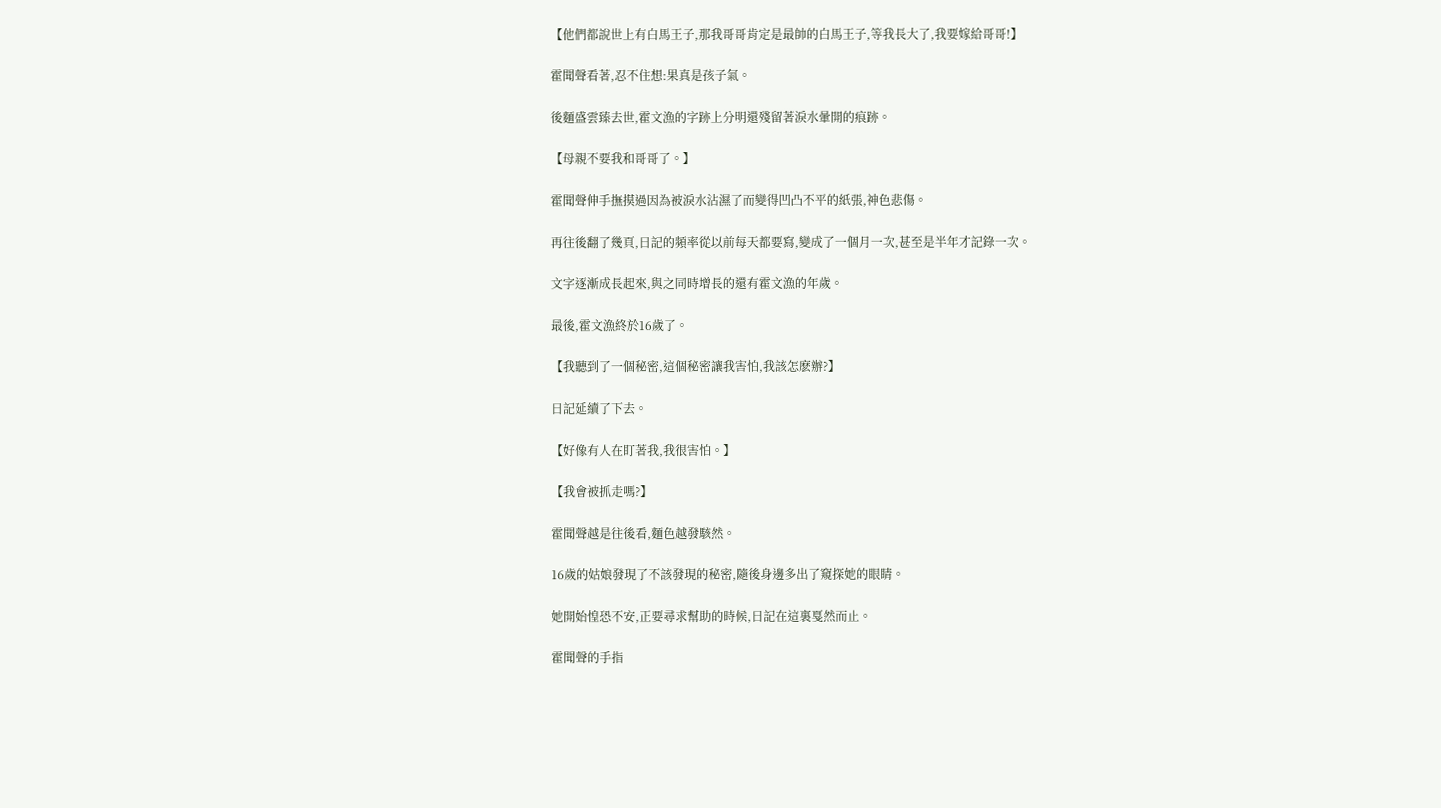【他們都說世上有白馬王子,那我哥哥肯定是最帥的白馬王子,等我長大了,我要嫁給哥哥!】

霍聞聲看著,忍不住想:果真是孩子氣。

後麵盛雲臻去世,霍文漁的字跡上分明還殘留著淚水暈開的痕跡。

【母親不要我和哥哥了。】

霍聞聲伸手撫摸過因為被淚水沾濕了而變得凹凸不平的紙張,神色悲傷。

再往後翻了幾頁,日記的頻率從以前每天都要寫,變成了一個月一次,甚至是半年才記錄一次。

文字逐漸成長起來,與之同時增長的還有霍文漁的年歲。

最後,霍文漁終於16歲了。

【我聽到了一個秘密,這個秘密讓我害怕,我該怎麽辦?】

日記延續了下去。

【好像有人在盯著我,我很害怕。】

【我會被抓走嗎?】

霍聞聲越是往後看,麵色越發駭然。

16歲的姑娘發現了不該發現的秘密,隨後身邊多出了窺探她的眼睛。

她開始惶恐不安,正要尋求幫助的時候,日記在這裏戛然而止。

霍聞聲的手指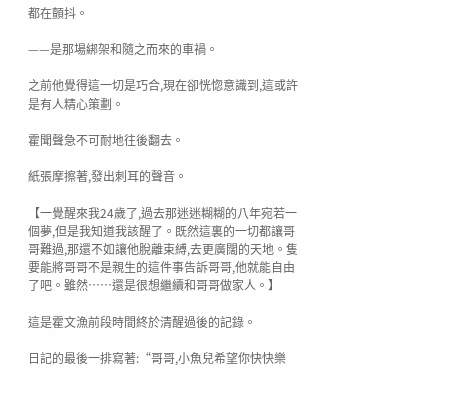都在顫抖。

——是那場綁架和隨之而來的車禍。

之前他覺得這一切是巧合,現在卻恍惚意識到,這或許是有人精心策劃。

霍聞聲急不可耐地往後翻去。

紙張摩擦著,發出刺耳的聲音。

【一覺醒來我24歲了,過去那迷迷糊糊的八年宛若一個夢,但是我知道我該醒了。既然這裏的一切都讓哥哥難過,那還不如讓他脫離束縛,去更廣闊的天地。隻要能將哥哥不是親生的這件事告訴哥哥,他就能自由了吧。雖然……還是很想繼續和哥哥做家人。】

這是霍文漁前段時間終於清醒過後的記錄。

日記的最後一排寫著:“哥哥,小魚兒希望你快快樂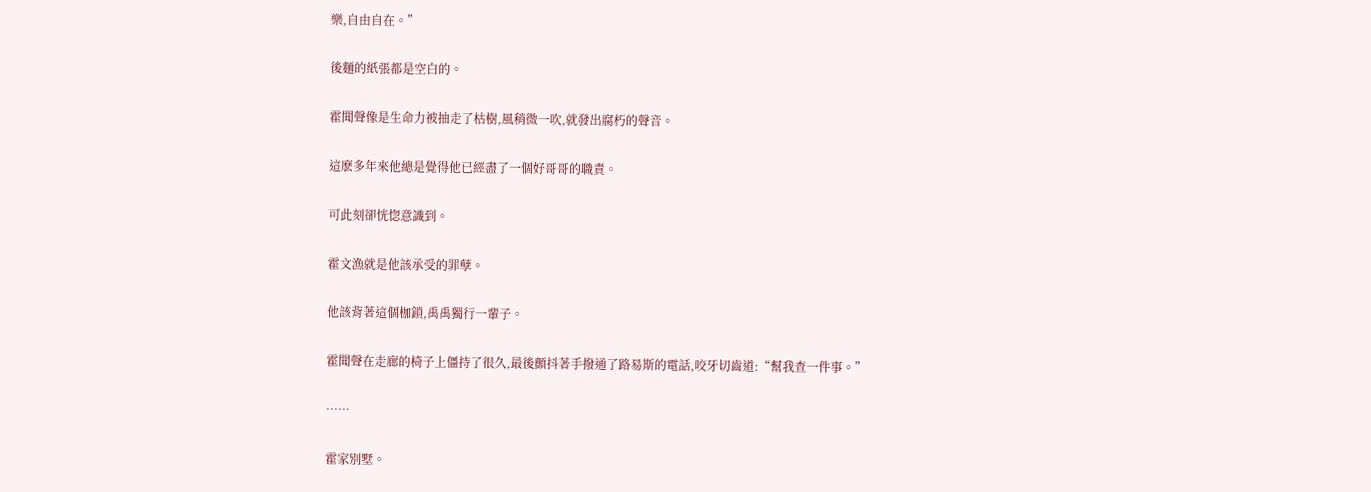樂,自由自在。”

後麵的紙張都是空白的。

霍聞聲像是生命力被抽走了枯樹,風稍微一吹,就發出腐朽的聲音。

這麽多年來他總是覺得他已經盡了一個好哥哥的職責。

可此刻卻恍惚意識到。

霍文漁就是他該承受的罪孽。

他該背著這個枷鎖,禹禹獨行一輩子。

霍聞聲在走廊的椅子上僵持了很久,最後顫抖著手撥通了路易斯的電話,咬牙切齒道:“幫我查一件事。”

……

霍家別墅。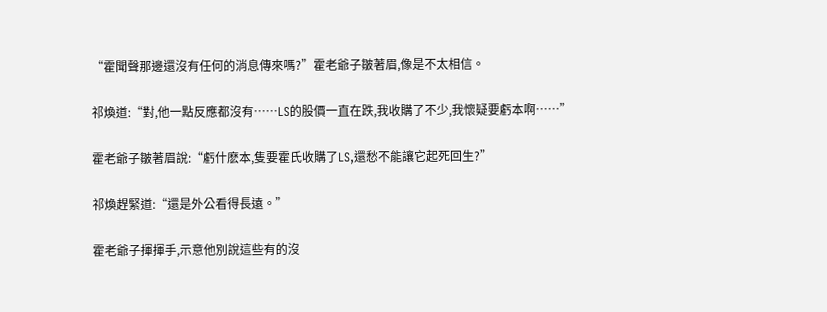“霍聞聲那邊還沒有任何的消息傳來嗎?”霍老爺子皺著眉,像是不太相信。

祁煥道:“對,他一點反應都沒有……LS的股價一直在跌,我收購了不少,我懷疑要虧本啊……”

霍老爺子皺著眉說:“虧什麽本,隻要霍氏收購了LS,還愁不能讓它起死回生?”

祁煥趕緊道:“還是外公看得長遠。”

霍老爺子揮揮手,示意他別說這些有的沒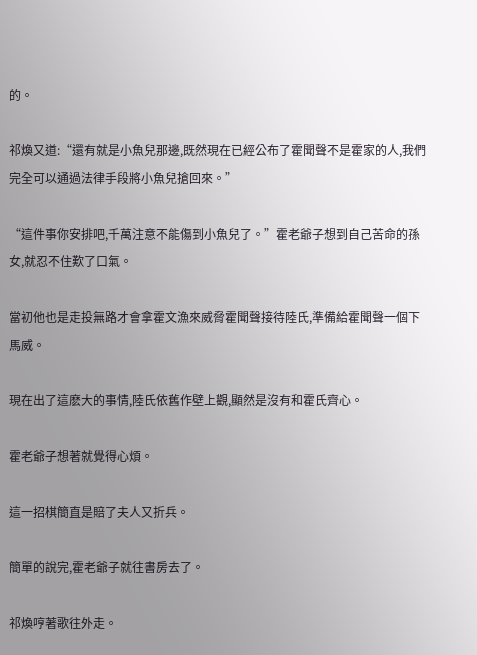的。

祁煥又道:“還有就是小魚兒那邊,既然現在已經公布了霍聞聲不是霍家的人,我們完全可以通過法律手段將小魚兒搶回來。”

“這件事你安排吧,千萬注意不能傷到小魚兒了。”霍老爺子想到自己苦命的孫女,就忍不住歎了口氣。

當初他也是走投無路才會拿霍文漁來威脅霍聞聲接待陸氏,準備給霍聞聲一個下馬威。

現在出了這麽大的事情,陸氏依舊作壁上觀,顯然是沒有和霍氏齊心。

霍老爺子想著就覺得心煩。

這一招棋簡直是賠了夫人又折兵。

簡單的說完,霍老爺子就往書房去了。

祁煥哼著歌往外走。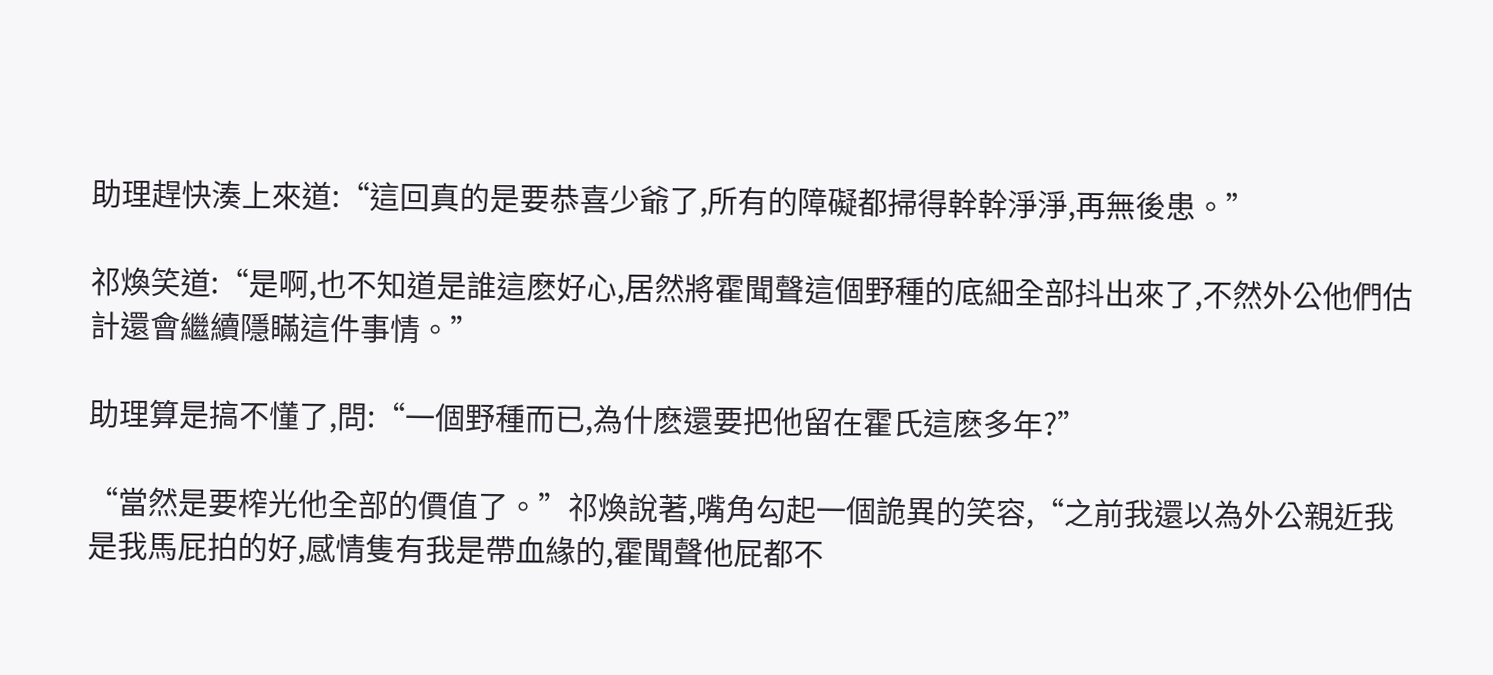助理趕快湊上來道:“這回真的是要恭喜少爺了,所有的障礙都掃得幹幹淨淨,再無後患。”

祁煥笑道:“是啊,也不知道是誰這麽好心,居然將霍聞聲這個野種的底細全部抖出來了,不然外公他們估計還會繼續隱瞞這件事情。”

助理算是搞不懂了,問:“一個野種而已,為什麽還要把他留在霍氏這麽多年?”

“當然是要榨光他全部的價值了。”祁煥說著,嘴角勾起一個詭異的笑容,“之前我還以為外公親近我是我馬屁拍的好,感情隻有我是帶血緣的,霍聞聲他屁都不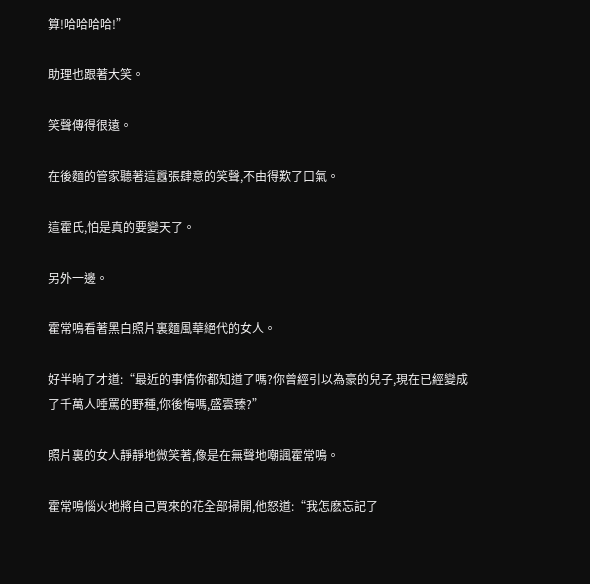算!哈哈哈哈!”

助理也跟著大笑。

笑聲傳得很遠。

在後麵的管家聽著這囂張肆意的笑聲,不由得歎了口氣。

這霍氏,怕是真的要變天了。

另外一邊。

霍常鳴看著黑白照片裏麵風華絕代的女人。

好半晌了才道:“最近的事情你都知道了嗎?你曾經引以為豪的兒子,現在已經變成了千萬人唾罵的野種,你後悔嗎,盛雲臻?”

照片裏的女人靜靜地微笑著,像是在無聲地嘲諷霍常鳴。

霍常鳴惱火地將自己買來的花全部掃開,他怒道:“我怎麽忘記了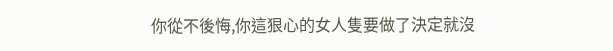你從不後悔,你這狠心的女人隻要做了決定就沒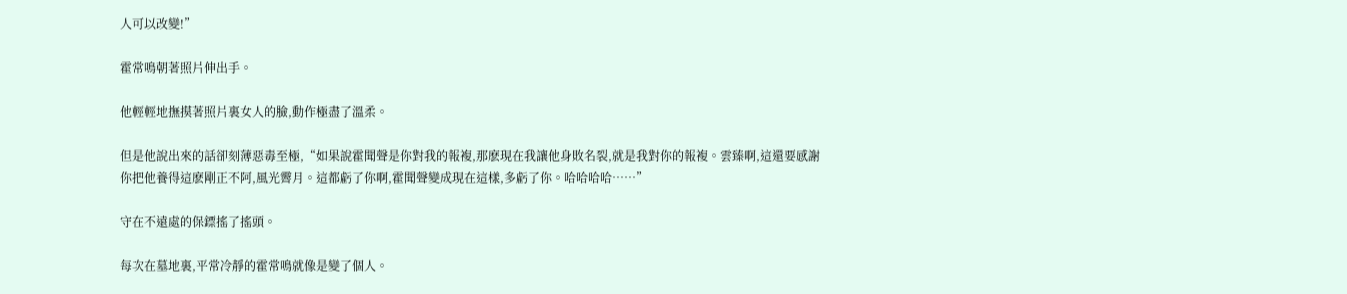人可以改變!”

霍常鳴朝著照片伸出手。

他輕輕地撫摸著照片裏女人的臉,動作極盡了溫柔。

但是他說出來的話卻刻薄惡毒至極,“如果說霍聞聲是你對我的報複,那麽現在我讓他身敗名裂,就是我對你的報複。雲臻啊,這還要感謝你把他養得這麽剛正不阿,風光霽月。這都虧了你啊,霍聞聲變成現在這樣,多虧了你。哈哈哈哈……”

守在不遠處的保鏢搖了搖頭。

每次在墓地裏,平常冷靜的霍常鳴就像是變了個人。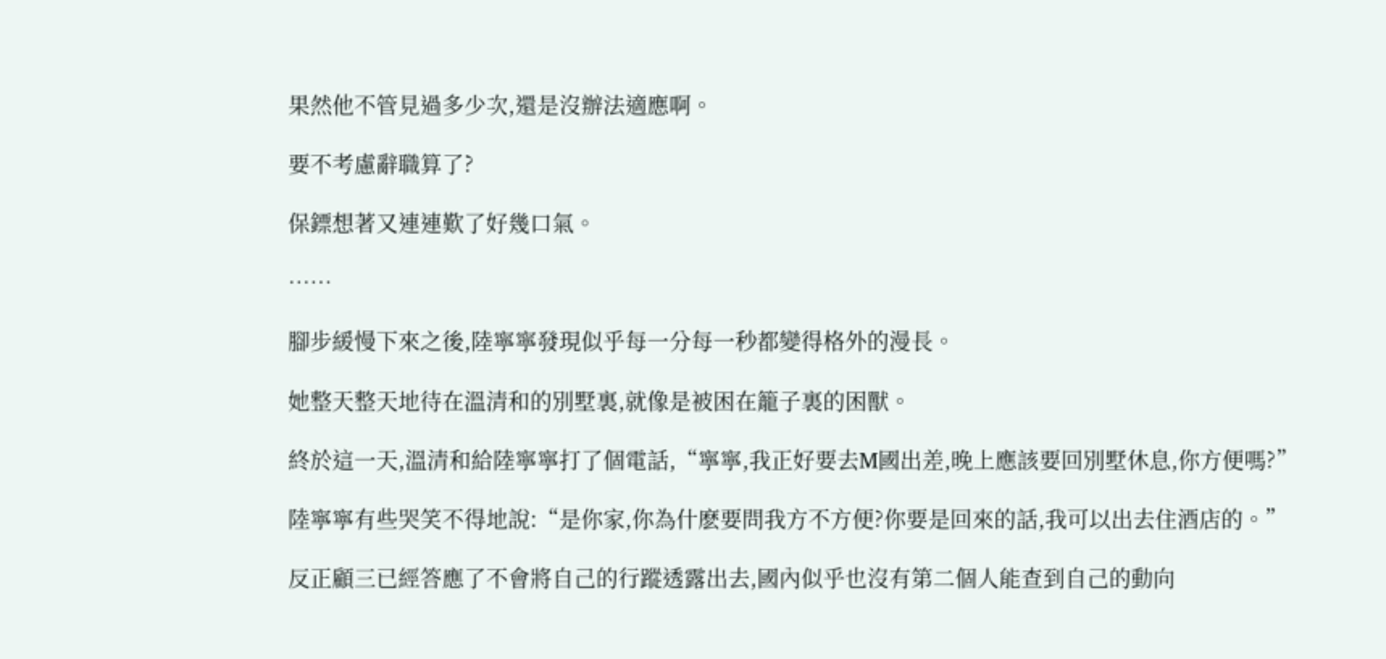果然他不管見過多少次,還是沒辦法適應啊。

要不考慮辭職算了?

保鏢想著又連連歎了好幾口氣。

……

腳步緩慢下來之後,陸寧寧發現似乎每一分每一秒都變得格外的漫長。

她整天整天地待在溫清和的別墅裏,就像是被困在籠子裏的困獸。

終於這一天,溫清和給陸寧寧打了個電話,“寧寧,我正好要去M國出差,晚上應該要回別墅休息,你方便嗎?”

陸寧寧有些哭笑不得地說:“是你家,你為什麽要問我方不方便?你要是回來的話,我可以出去住酒店的。”

反正顧三已經答應了不會將自己的行蹤透露出去,國內似乎也沒有第二個人能查到自己的動向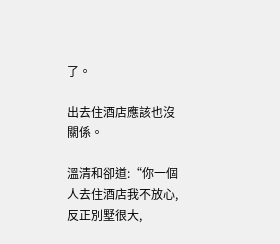了。

出去住酒店應該也沒關係。

溫清和卻道:“你一個人去住酒店我不放心,反正別墅很大,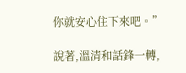你就安心住下來吧。”

說著,溫清和話鋒一轉,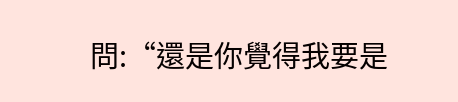問:“還是你覺得我要是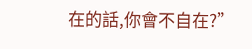在的話,你會不自在?”